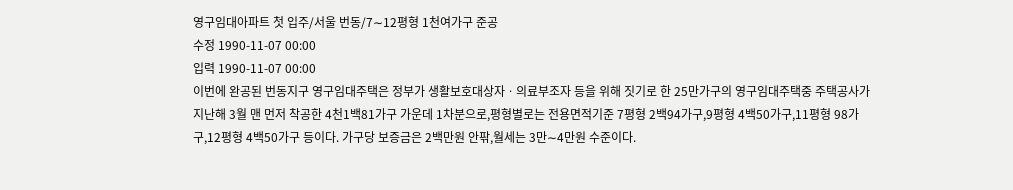영구임대아파트 첫 입주/서울 번동/7∼12평형 1천여가구 준공
수정 1990-11-07 00:00
입력 1990-11-07 00:00
이번에 완공된 번동지구 영구임대주택은 정부가 생활보호대상자ㆍ의료부조자 등을 위해 짓기로 한 25만가구의 영구임대주택중 주택공사가 지난해 3월 맨 먼저 착공한 4천1백81가구 가운데 1차분으로,평형별로는 전용면적기준 7평형 2백94가구,9평형 4백50가구,11평형 98가구,12평형 4백50가구 등이다. 가구당 보증금은 2백만원 안팎,월세는 3만∼4만원 수준이다.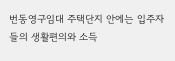번동영구임대 주택단지 안에는 입주자들의 생활편의와 소득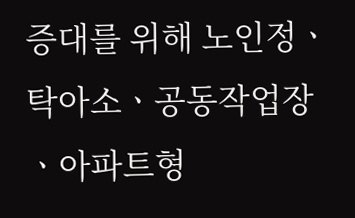증대를 위해 노인정ㆍ탁아소ㆍ공동작업장ㆍ아파트형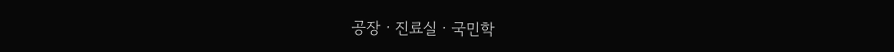공장ㆍ진료실ㆍ국민학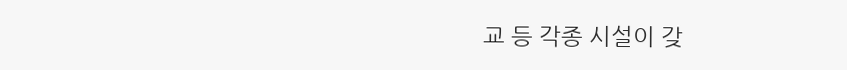교 등 각종 시설이 갖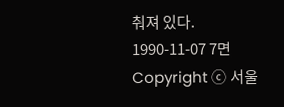춰져 있다.
1990-11-07 7면
Copyright ⓒ 서울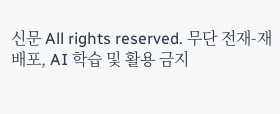신문 All rights reserved. 무단 전재-재배포, AI 학습 및 활용 금지